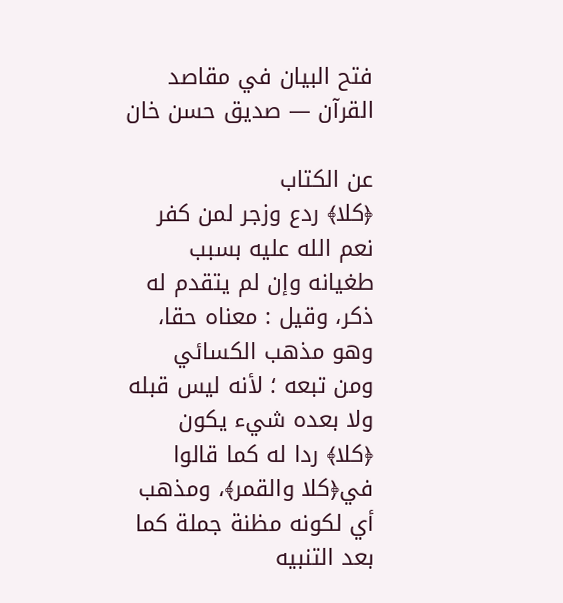فتح البيان في مقاصد القرآن — صديق حسن خان

عن الكتاب
﴿كلا﴾ ردع وزجر لمن كفر نعم الله عليه بسبب طغيانه وإن لم يتقدم له ذكر، وقيل : معناه حقا، وهو مذهب الكسائي ومن تبعه ؛ لأنه ليس قبله ولا بعده شيء يكون ﴿كلا﴾ ردا له كما قالوا في﴿كلا والقمر﴾، ومذهب أي لكونه مظنة جملة كما بعد التنبيه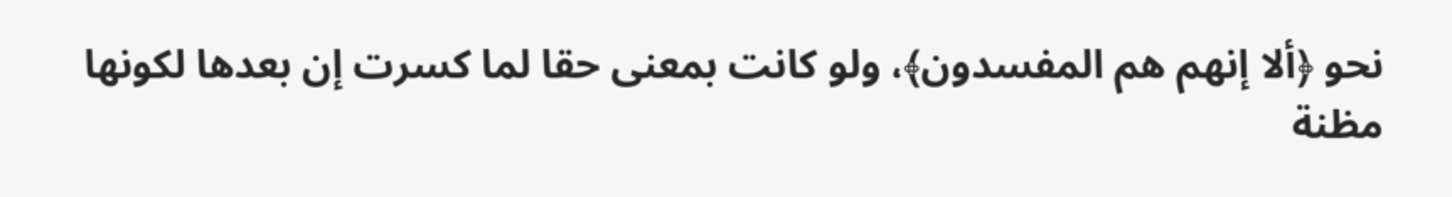نحو ﴿ألا إنهم هم المفسدون﴾، ولو كانت بمعنى حقا لما كسرت إن بعدها لكونها مظنة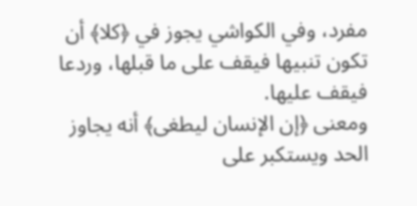مفرد، وفي الكواشي يجوز في ﴿كلا﴾ أن تكون تنبيها فيقف على ما قبلها، وردعا فيقف عليها.
ومعنى ﴿إن الإنسان ليطغى﴾ أنه يجاوز الحد ويستكبر على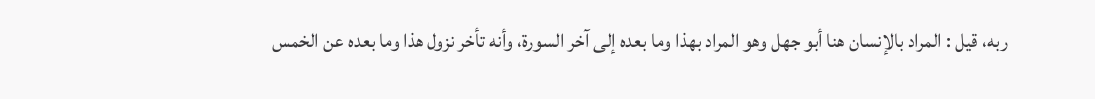ربه، قيل : المراد بالإنسان هنا أبو جهل وهو المراد بهذا وما بعده إلى آخر السورة، وأنه تأخر نزول هذا وما بعده عن الخمس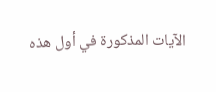الآيات المذكورة في أول هذه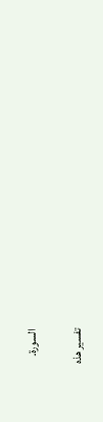السورة.

تفسير هذه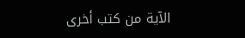الآية من كتب أخرى